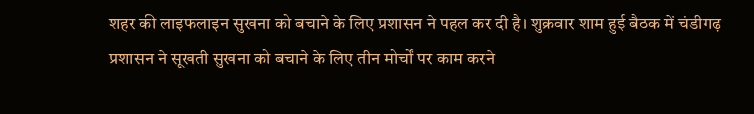शहर की लाइफलाइन सुखना को बचाने के लिए प्रशासन ने पहल कर दी है। शुक्रवार शाम हुई बैठक में चंडीगढ़ प्रशासन ने सूखती सुखना को बचाने के लिए तीन मोर्चों पर काम करने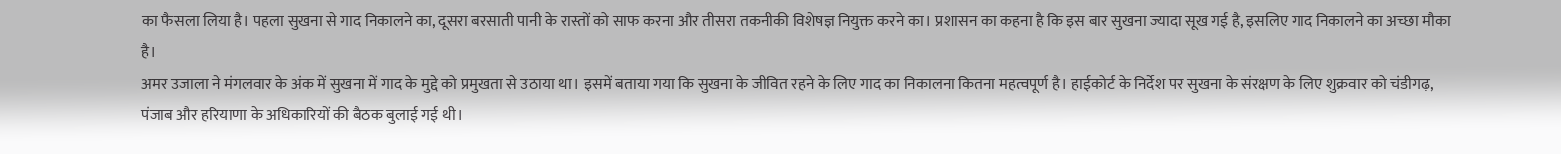का फैसला लिया है। पहला सुखना से गाद निकालने का, दूसरा बरसाती पानी के रास्तों को साफ करना और तीसरा तकनीकी विशेषज्ञ नियुक्त करने का। प्रशासन का कहना है कि इस बार सुखना ज्यादा सूख गई है, इसलिए गाद निकालने का अच्छा मौका है।
अमर उजाला ने मंगलवार के अंक में सुखना में गाद के मुद्दे को प्रमुखता से उठाया था। इसमें बताया गया कि सुखना के जीवित रहने के लिए गाद का निकालना कितना महत्वपूर्ण है। हाईकोर्ट के निर्देश पर सुखना के संरक्षण के लिए शुक्रवार को चंडीगढ़, पंजाब और हरियाणा के अधिकारियों की बैठक बुलाई गई थी।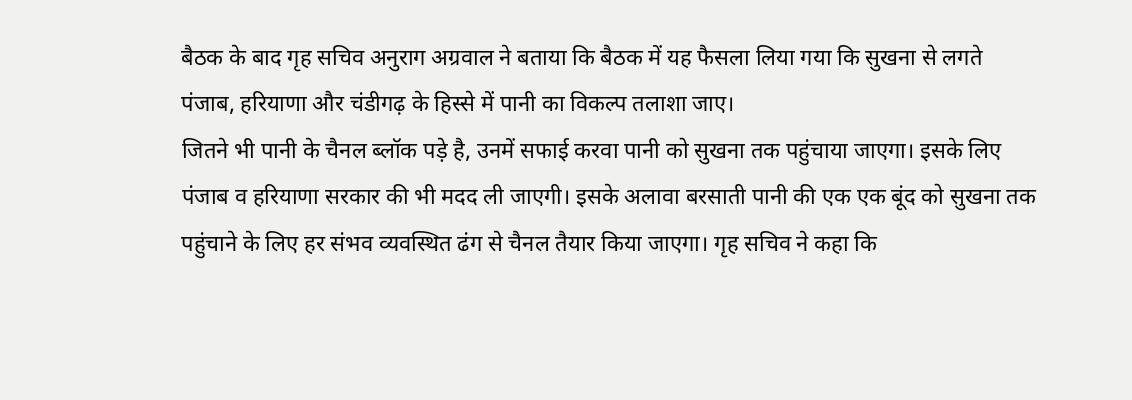बैठक के बाद गृह सचिव अनुराग अग्रवाल ने बताया कि बैठक में यह फैसला लिया गया कि सुखना से लगते पंजाब, हरियाणा और चंडीगढ़ के हिस्से में पानी का विकल्प तलाशा जाए।
जितने भी पानी के चैनल ब्लॉक पड़े है, उनमें सफाई करवा पानी को सुखना तक पहुंचाया जाएगा। इसके लिए पंजाब व हरियाणा सरकार की भी मदद ली जाएगी। इसके अलावा बरसाती पानी की एक एक बूंद को सुखना तक पहुंचाने के लिए हर संभव व्यवस्थित ढंग से चैनल तैयार किया जाएगा। गृह सचिव ने कहा कि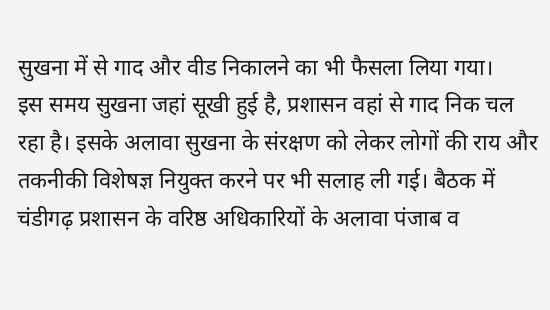सुखना में से गाद और वीड निकालने का भी फैसला लिया गया।
इस समय सुखना जहां सूखी हुई है, प्रशासन वहां से गाद निक चल रहा है। इसके अलावा सुखना के संरक्षण को लेकर लोगों की राय और तकनीकी विशेषज्ञ नियुक्त करने पर भी सलाह ली गई। बैठक में चंडीगढ़ प्रशासन के वरिष्ठ अधिकारियों के अलावा पंजाब व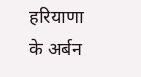हरियाणा के अर्बन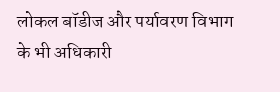लोकल बॉडीज और पर्यावरण विभाग के भी अधिकारी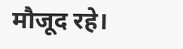मौजूद रहे।